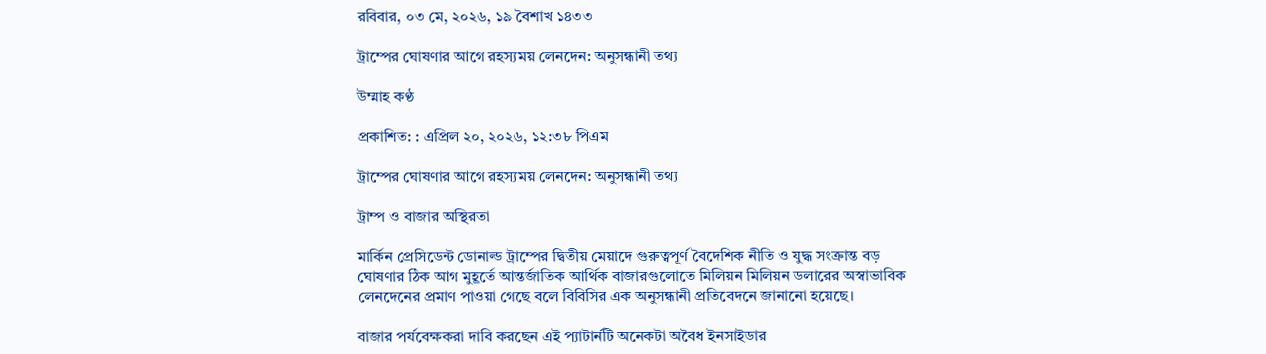রবিবার, ০৩ মে, ২০২৬, ১৯ বৈশাখ ১৪৩৩

ট্রাম্পের ঘোষণার আগে রহস্যময় লেনদেন: অনুসন্ধানী তথ্য

উম্মাহ কণ্ঠ

প্রকাশিত: : এপ্রিল ২০, ২০২৬, ১২:৩৮ পিএম

ট্রাম্পের ঘোষণার আগে রহস্যময় লেনদেন: অনুসন্ধানী তথ্য

ট্রাম্প ও বাজার অস্থিরতা

মার্কিন প্রেসিডেন্ট ডোনাল্ড ট্রাম্পের দ্বিতীয় মেয়াদে গুরুত্বপূর্ণ বৈদেশিক নীতি ও যুদ্ধ সংক্রান্ত বড় ঘোষণার ঠিক আগ মুহূর্তে আন্তর্জাতিক আর্থিক বাজারগুলোতে মিলিয়ন মিলিয়ন ডলারের অস্বাভাবিক লেনদেনের প্রমাণ পাওয়া গেছে বলে বিবিসির এক অনুসন্ধানী প্রতিবেদনে জানানো হয়েছে।

বাজার পর্যবেক্ষকরা দাবি করছেন এই প্যাটার্নটি অনেকটা অবৈধ ইনসাইডার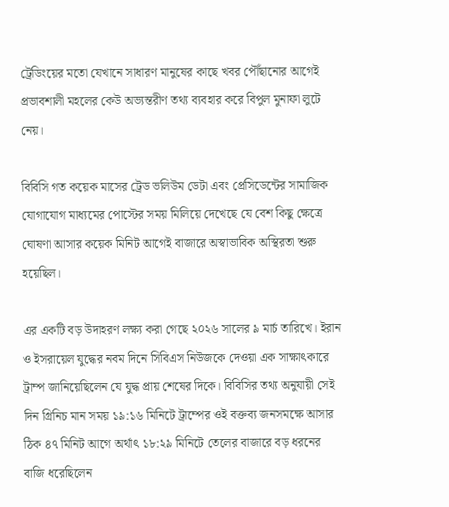ট্রেডিংয়ের মতো যেখানে সাধারণ মানুষের কাছে খবর পৌঁছানোর আগেই প্রভাবশালী মহলের কেউ অভ্যন্তরীণ তথ্য ব্যবহার করে বিপুল মুনাফা লুটে নেয়।

বিবিসি গত কয়েক মাসের ট্রেড ভলিউম ডেটা এবং প্রেসিডেন্টের সামাজিক যোগাযোগ মাধ্যমের পোস্টের সময় মিলিয়ে দেখেছে যে বেশ কিছু ক্ষেত্রে ঘোষণা আসার কয়েক মিনিট আগেই বাজারে অস্বাভাবিক অস্থিরতা শুরু হয়েছিল।

এর একটি বড় উদাহরণ লক্ষ্য করা গেছে ২০২৬ সালের ৯ মার্চ তারিখে। ইরান ও ইসরায়েল যুদ্ধের নবম দিনে সিবিএস নিউজকে দেওয়া এক সাক্ষাৎকারে ট্রাম্প জানিয়েছিলেন যে যুদ্ধ প্রায় শেষের দিকে। বিবিসির তথ্য অনুযায়ী সেই দিন গ্রিনিচ মান সময় ১৯:১৬ মিনিটে ট্রাম্পের ওই বক্তব্য জনসমক্ষে আসার ঠিক ৪৭ মিনিট আগে অর্থাৎ ১৮:২৯ মিনিটে তেলের বাজারে বড় ধরনের বাজি ধরেছিলেন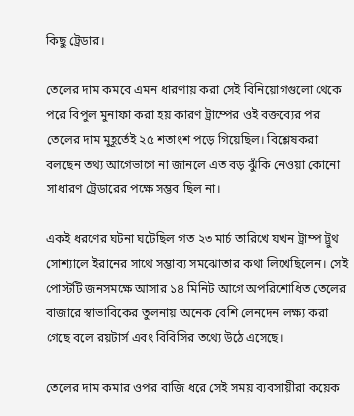কিছু ট্রেডার।

তেলের দাম কমবে এমন ধারণায় করা সেই বিনিয়োগগুলো থেকে পরে বিপুল মুনাফা করা হয় কারণ ট্রাম্পের ওই বক্তব্যের পর তেলের দাম মুহূর্তেই ২৫ শতাংশ পড়ে গিয়েছিল। বিশ্লেষকরা বলছেন তথ্য আগেভাগে না জানলে এত বড় ঝুঁকি নেওয়া কোনো সাধারণ ট্রেডারের পক্ষে সম্ভব ছিল না।

একই ধরণের ঘটনা ঘটেছিল গত ২৩ মার্চ তারিখে যখন ট্রাম্প ট্রুথ সোশ্যালে ইরানের সাথে সম্ভাব্য সমঝোতার কথা লিখেছিলেন। সেই পোস্টটি জনসমক্ষে আসার ১৪ মিনিট আগে অপরিশোধিত তেলের বাজারে স্বাভাবিকের তুলনায় অনেক বেশি লেনদেন লক্ষ্য করা গেছে বলে রয়টার্স এবং বিবিসির তথ্যে উঠে এসেছে।

তেলের দাম কমার ওপর বাজি ধরে সেই সময় ব্যবসায়ীরা কয়েক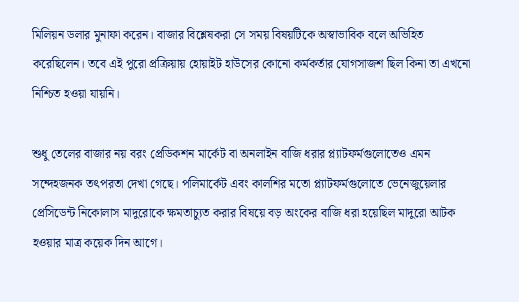মিলিয়ন ডলার মুনাফা করেন। বাজার বিশ্লেষকরা সে সময় বিষয়টিকে অস্বাভাবিক বলে অভিহিত করেছিলেন। তবে এই পুরো প্রক্রিয়ায় হোয়াইট হাউসের কোনো কর্মকর্তার যোগসাজশ ছিল কিনা তা এখনো নিশ্চিত হওয়া যায়নি।

শুধু তেলের বাজার নয় বরং প্রেডিকশন মার্কেট বা অনলাইন বাজি ধরার প্ল্যাটফর্মগুলোতেও এমন সন্দেহজনক তৎপরতা দেখা গেছে। পলিমার্কেট এবং কালশির মতো প্ল্যাটফর্মগুলোতে ভেনেজুয়েলার প্রেসিডেন্ট নিকোলাস মাদুরোকে ক্ষমতাচ্যুত করার বিষয়ে বড় অংকের বাজি ধরা হয়েছিল মাদুরো আটক হওয়ার মাত্র কয়েক দিন আগে।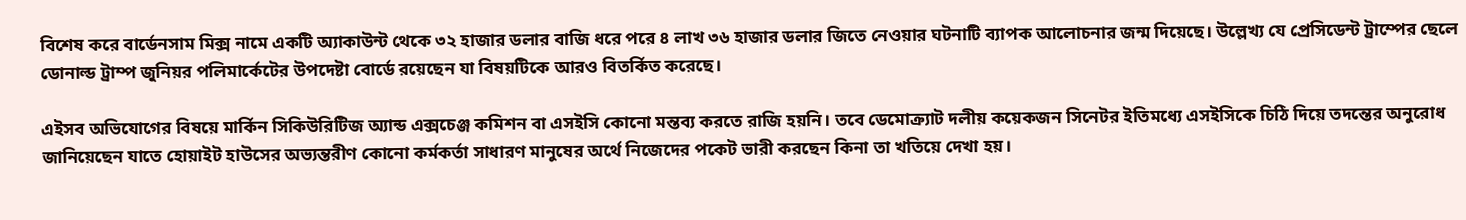বিশেষ করে বার্ডেনসাম মিক্স নামে একটি অ্যাকাউন্ট থেকে ৩২ হাজার ডলার বাজি ধরে পরে ৪ লাখ ৩৬ হাজার ডলার জিতে নেওয়ার ঘটনাটি ব্যাপক আলোচনার জন্ম দিয়েছে। উল্লেখ্য যে প্রেসিডেন্ট ট্রাম্পের ছেলে ডোনাল্ড ট্রাম্প জুনিয়র পলিমার্কেটের উপদেষ্টা বোর্ডে রয়েছেন যা বিষয়টিকে আরও বিতর্কিত করেছে।

এইসব অভিযোগের বিষয়ে মার্কিন সিকিউরিটিজ অ্যান্ড এক্সচেঞ্জ কমিশন বা এসইসি কোনো মন্তব্য করতে রাজি হয়নি। তবে ডেমোক্র্যাট দলীয় কয়েকজন সিনেটর ইতিমধ্যে এসইসিকে চিঠি দিয়ে তদন্তের অনুরোধ জানিয়েছেন যাতে হোয়াইট হাউসের অভ্যন্তরীণ কোনো কর্মকর্তা সাধারণ মানুষের অর্থে নিজেদের পকেট ভারী করছেন কিনা তা খতিয়ে দেখা হয়।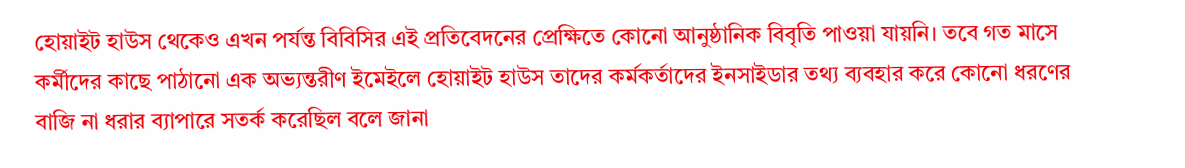হোয়াইট হাউস থেকেও এখন পর্যন্ত বিবিসির এই প্রতিবেদনের প্রেক্ষিতে কোনো আনুষ্ঠানিক বিবৃতি পাওয়া যায়নি। তবে গত মাসে কর্মীদের কাছে পাঠানো এক অভ্যন্তরীণ ইমেইলে হোয়াইট হাউস তাদের কর্মকর্তাদের ইনসাইডার তথ্য ব্যবহার করে কোনো ধরণের বাজি না ধরার ব্যাপারে সতর্ক করেছিল বলে জানা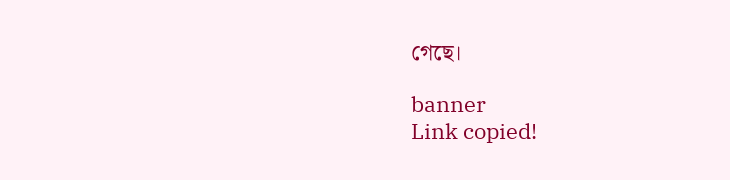গেছে।

banner
Link copied!